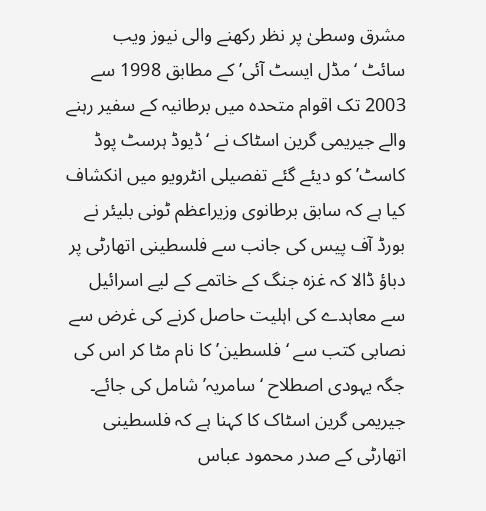مشرق وسطیٰ پر نظر رکھنے والی نیوز ویب سائٹ ‘مڈل ایسٹ آئی’ کے مطابق 1998 سے 2003 تک اقوام متحدہ میں برطانیہ کے سفیر رہنے والے جیریمی گرین اسٹاک نے ‘ڈیوڈ ہرسٹ پوڈ کاسٹ’ کو دیئے گئے تفصیلی انٹرویو میں انکشاف کیا ہے کہ سابق برطانوی وزیراعظم ٹونی بلیئر نے بورڈ آف پیس کی جانب سے فلسطینی اتھارٹی پر دباؤ ڈالا کہ غزہ جنگ کے خاتمے کے لیے اسرائیل سے معاہدے کی اہلیت حاصل کرنے کی غرض سے نصابی کتب سے ‘فلسطین’ کا نام مٹا کر اس کی جگہ یہودی اصطلاح ‘سامریہ’ شامل کی جائے۔ جیریمی گرین اسٹاک کا کہنا ہے کہ فلسطینی اتھارٹی کے صدر محمود عباس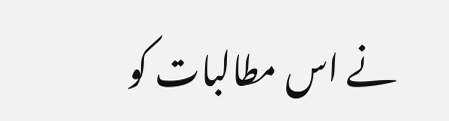نے اس مطالبات کو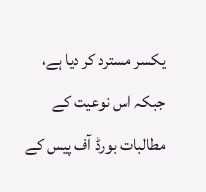یکسر مسترد کر دیا ہے، جبکہ اس نوعیت کے مطالبات بورڈ آف پیس کے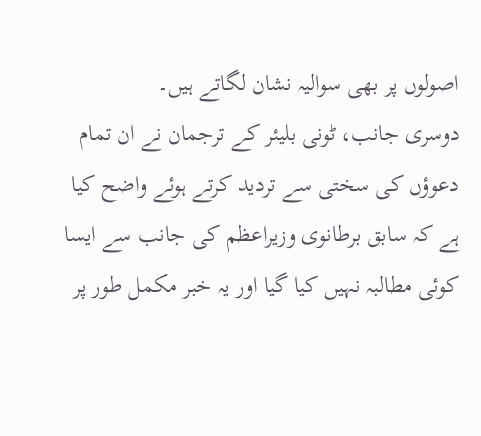اصولوں پر بھی سوالیہ نشان لگاتے ہیں۔
دوسری جانب، ٹونی بلیئر کے ترجمان نے ان تمام دعوؤں کی سختی سے تردید کرتے ہوئے واضح کیا ہے کہ سابق برطانوی وزیراعظم کی جانب سے ایسا کوئی مطالبہ نہیں کیا گیا اور یہ خبر مکمل طور پر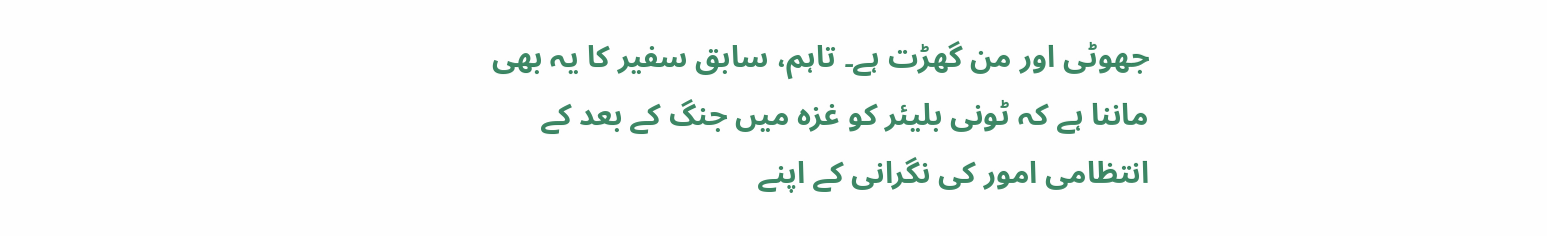جھوٹی اور من گھڑت ہے۔ تاہم، سابق سفیر کا یہ بھی ماننا ہے کہ ٹونی بلیئر کو غزہ میں جنگ کے بعد کے انتظامی امور کی نگرانی کے اپنے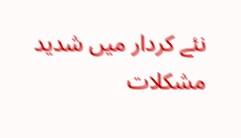نئے کردار میں شدید مشکلات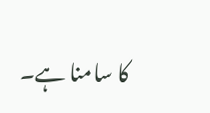کا سامنا ہے۔